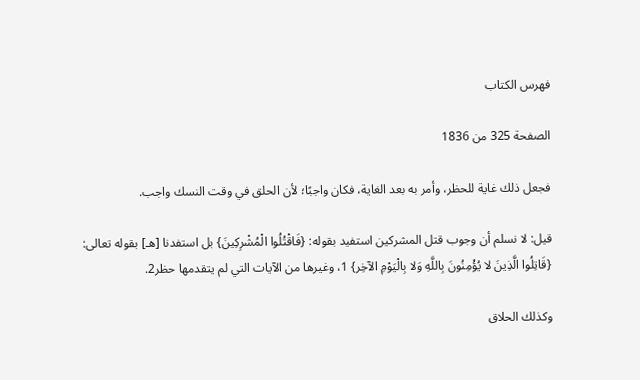فهرس الكتاب

الصفحة 325 من 1836

فجعل ذلك غاية للحظر، وأمر به بعد الغاية، فكان واجبًا؛ لأن الحلق في وقت النسك واجب.

قيل: لا نسلم أن وجوب قتل المشركين استفيد بقوله: {فَاقْتُلُوا الْمُشْرِكِينَ} بل استفدنا [هـ] بقوله تعالى: {قَاتِلُوا الَّذِينَ لا يُؤْمِنُونَ بِاللَّهِ وَلا بِالْيَوْمِ الآخِر} 1، وغيرها من الآيات التي لم يتقدمها حظر2.

وكذلك الحلاق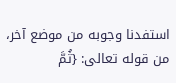استفدنا وجوبه من موضع آخر، من قوله تعالى: {ثُمَّ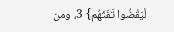لْيَقْضُوا تَفَثَهُم} 3، ومن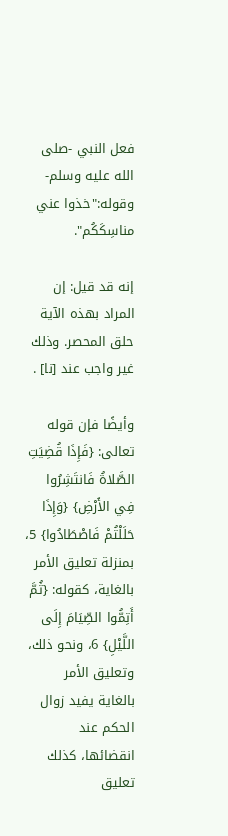فعل النبي -صلى الله عليه وسلم- وقوله:"خذوا عني مناسِكَكُم".

إنه قد قيل: إن المراد بهذه الآية حلق المحصر. وذلك غير واجب عند [نا] .

وأيضًا فإن قوله تعالى: {فَإِذَا قُضِيَتِ الصَّلاةُ فَانتَشِرُوا فِي الأَرْضِ} {وَإِذَا حَلَلْتُمْ فَاصْطَادُوا} 5، بمنزلة تعليق الأمر بالغاية، كقوله: {ثُمَّ أَتِمُّوا الصِّيَامَ إِلَى اللَّيْلِ} 6، ونحو ذلك، وتعليق الأمر بالغاية يفيد زوال الحكم عند انقضائها، كذلك تعليق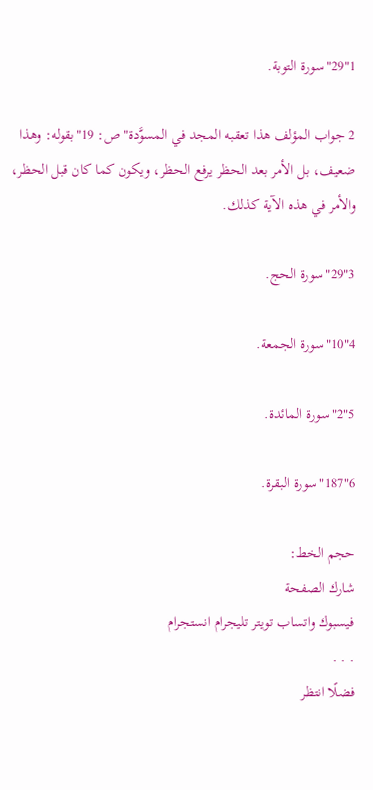1"29"سورة التوبة.

2 جواب المؤلف هذا تعقبه المجد في المسوَّدة"ص: 19"بقوله: وهذا ضعيف، بل الأمر بعد الحظر يرفع الحظر، ويكون كما كان قبل الحظر، والأمر في هذه الآية كذلك.

3"29"سورة الحج.

4"10"سورة الجمعة.

5"2"سورة المائدة.

6"187"سورة البقرة.

حجم الخط:
شارك الصفحة
فيسبوك واتساب تويتر تليجرام انستجرام
. . .
فضلًا انتظر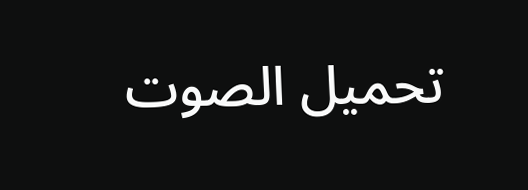تحميل الصوت